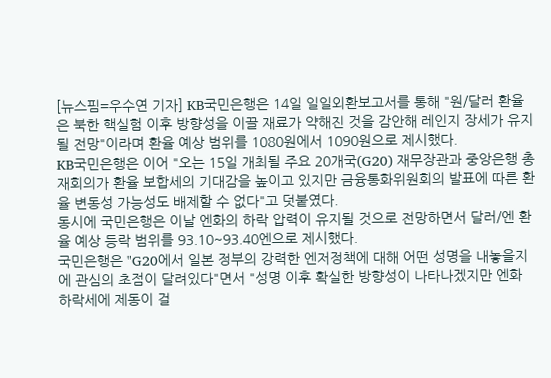[뉴스핌=우수연 기자] KB국민은행은 14일 일일외환보고서를 통해 "원/달러 환율은 북한 핵실험 이후 방향성을 이끌 재료가 약해진 것을 감안해 레인지 장세가 유지될 전망"이라며 환율 예상 범위를 1080원에서 1090원으로 제시했다.
KB국민은행은 이어 "오는 15일 개최될 주요 20개국(G20) 재무장관과 중앙은행 총재회의가 환율 보합세의 기대감을 높이고 있지만 금융통화위원회의 발표에 따른 환율 변동성 가능성도 배제할 수 없다"고 덧붙였다.
동시에 국민은행은 이날 엔화의 하락 압력이 유지될 것으로 전망하면서 달러/엔 환율 예상 등락 범위를 93.10~93.40엔으로 제시했다.
국민은행은 "G20에서 일본 정부의 강력한 엔저정책에 대해 어떤 성명을 내놓을지에 관심의 초점이 달려있다"면서 "성명 이후 확실한 방향성이 나타나겠지만 엔화 하락세에 제동이 걸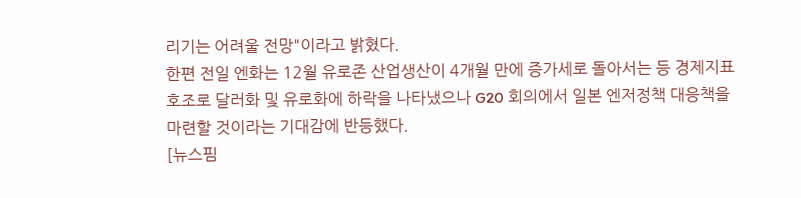리기는 어려울 전망"이라고 밝혔다.
한편 전일 엔화는 12월 유로존 산업생산이 4개월 만에 증가세로 돌아서는 등 경제지표 호조로 달러화 및 유로화에 하락을 나타냈으나 G20 회의에서 일본 엔저정책 대응책을 마련할 것이라는 기대감에 반등했다.
[뉴스핌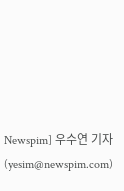Newspim] 우수연 기자 (yesim@newspim.com)